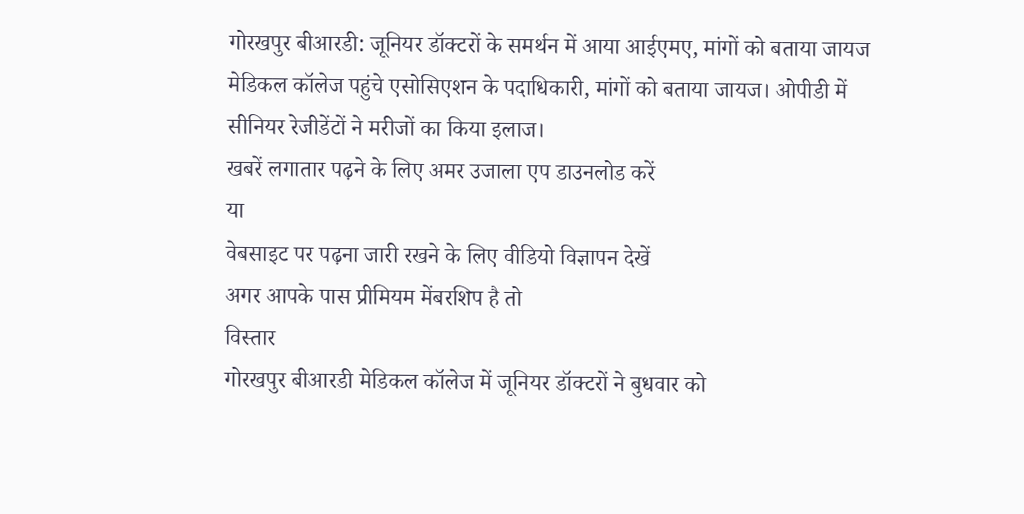गोरखपुर बीआरडी: जूनियर डॉक्टरों के समर्थन में आया आईएमए, मांगों को बताया जायज
मेडिकल कॉलेज पहुंचे एसोसिएशन के पदाधिकारी, मांगों को बताया जायज। ओपीडी में सीनियर रेजीडेंटों ने मरीजों का किया इलाज।
खबरें लगातार पढ़ने के लिए अमर उजाला एप डाउनलोड करें
या
वेबसाइट पर पढ़ना जारी रखने के लिए वीडियो विज्ञापन देखें
अगर आपके पास प्रीमियम मेंबरशिप है तो
विस्तार
गोरखपुर बीआरडी मेडिकल कॉलेज में जूनियर डॉक्टरों ने बुधवार को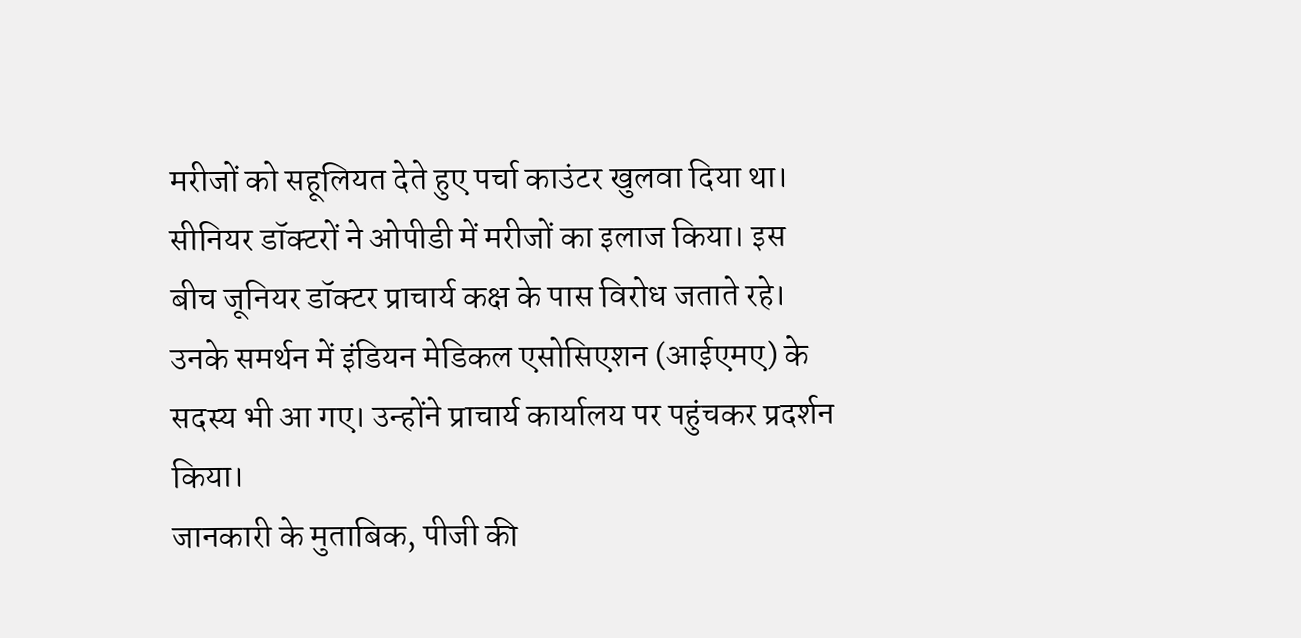मरीजों को सहूलियत देते हुए पर्चा काउंटर खुलवा दिया था। सीनियर डॉक्टरों ने ओपीडी में मरीजों का इलाज किया। इस बीच जूनियर डॉक्टर प्राचार्य कक्ष के पास विरोध जताते रहे। उनके समर्थन में इंडियन मेडिकल एसोसिएशन (आईएमए) के सदस्य भी आ गए। उन्होंने प्राचार्य कार्यालय पर पहुंचकर प्रदर्शन किया।
जानकारी के मुताबिक, पीजी की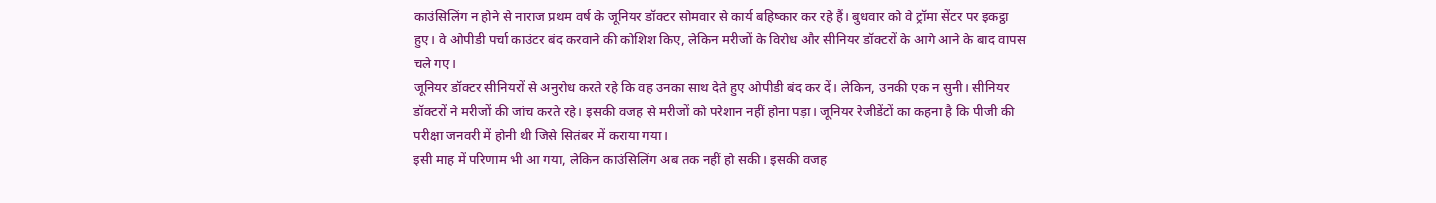काउंसिलिंग न होने से नाराज प्रथम वर्ष के जूनियर डॉक्टर सोमवार से कार्य बहिष्कार कर रहे हैं। बुधवार को वे ट्रॉमा सेंटर पर इकट्ठा हुए। वे ओपीडी पर्चा काउंटर बंद करवाने की कोशिश किए, लेकिन मरीजों के विरोध और सीनियर डॉक्टरों के आगे आने के बाद वापस चले गए।
जूनियर डॉक्टर सीनियरों से अनुरोध करते रहे कि वह उनका साथ देते हुए ओपीडी बंद कर दें। लेकिन, उनकी एक न सुनी। सीनियर डॉक्टरों ने मरीजों की जांच करते रहे। इसकी वजह से मरीजों को परेशान नहीं होना पड़ा। जूनियर रेजीडेंटों का कहना है कि पीजी की परीक्षा जनवरी में होनी थी जिसे सितंबर में कराया गया।
इसी माह में परिणाम भी आ गया, लेकिन काउंसिलिंग अब तक नहीं हो सकी। इसकी वजह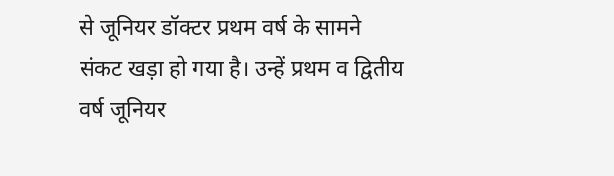से जूनियर डॉक्टर प्रथम वर्ष के सामने संकट खड़ा हो गया है। उन्हें प्रथम व द्वितीय वर्ष जूनियर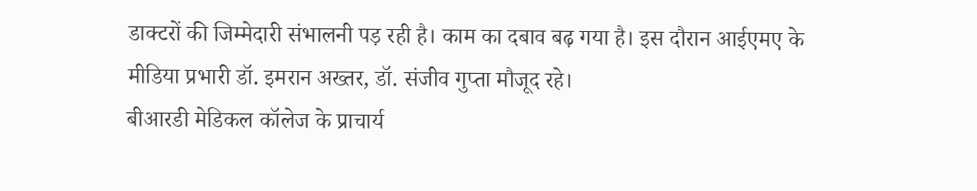डाक्टरों की जिम्मेदारी संभालनी पड़ रही है। काम का दबाव बढ़ गया है। इस दौरान आईएमए के मीडिया प्रभारी डॉ. इमरान अख्तर, डॉ. संजीव गुप्ता मौजूद रहे।
बीआरडी मेडिकल कॉलेज के प्राचार्य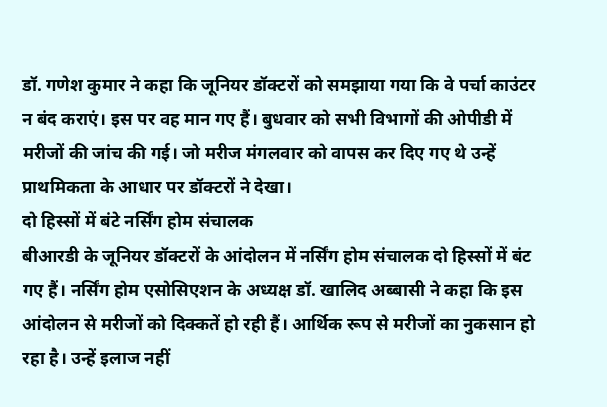डॉ. गणेश कुमार ने कहा कि जूनियर डॉक्टरों को समझाया गया कि वे पर्चा काउंटर न बंद कराएं। इस पर वह मान गए हैं। बुधवार को सभी विभागों की ओपीडी में मरीजों की जांच की गई। जो मरीज मंगलवार को वापस कर दिए गए थे उन्हें प्राथमिकता के आधार पर डॉक्टरों ने देखा।
दो हिस्सों में बंटे नर्सिंग होम संचालक
बीआरडी के जूनियर डॉक्टरों के आंदोलन में नर्सिंग होम संचालक दो हिस्सों में बंट गए हैं। नर्सिंग होम एसोसिएशन के अध्यक्ष डॉ. खालिद अब्बासी ने कहा कि इस आंदोलन से मरीजों को दिक्कतें हो रही हैं। आर्थिक रूप से मरीजों का नुकसान हो रहा है। उन्हें इलाज नहीं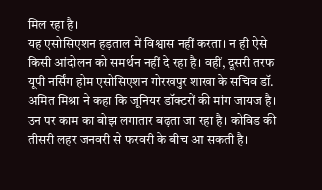मिल रहा है।
यह एसोसिएशन हड़ताल में विश्वास नहीं करता। न ही ऐसे किसी आंदोलन को समर्थन नहीं दे रहा है। वहीं, दूसरी तरफ यूपी नर्सिंग होम एसोसिएशन गोरखपुर शाखा के सचिव डॉ. अमित मिश्रा ने कहा कि जूनियर डॉक्टरों की मांग जायज है। उन पर काम का बोझ लगातार बढ़ता जा रहा है। कोविड की तीसरी लहर जनवरी से फरवरी के बीच आ सकती है।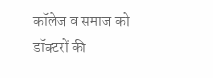कॉलेज व समाज को डॉक्टरों की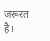जरूरत है।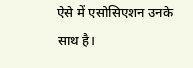ऐसे में एसोसिएशन उनके साथ है।